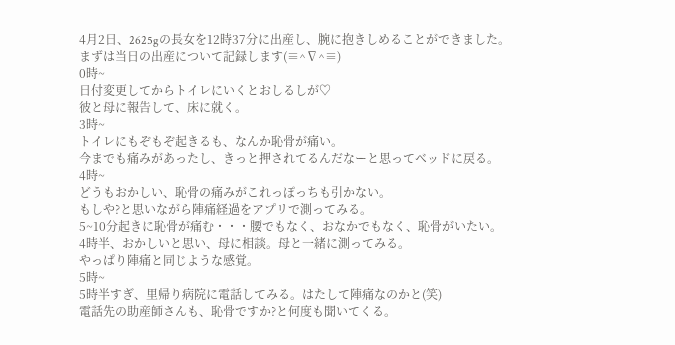4月2日、2625gの長女を12時37分に出産し、腕に抱きしめることができました。
まずは当日の出産について記録します(≡^∇^≡)
0時~
日付変更してからトイレにいくとおしるしが♡
彼と母に報告して、床に就く。
3時~
トイレにもぞもぞ起きるも、なんか恥骨が痛い。
今までも痛みがあったし、きっと押されてるんだなーと思ってベッドに戻る。
4時~
どうもおかしい、恥骨の痛みがこれっぽっちも引かない。
もしや?と思いながら陣痛経過をアプリで測ってみる。
5~10分起きに恥骨が痛む・・・腰でもなく、おなかでもなく、恥骨がいたい。
4時半、おかしいと思い、母に相談。母と一緒に測ってみる。
やっぱり陣痛と同じような感覚。
5時~
5時半すぎ、里帰り病院に電話してみる。はたして陣痛なのかと(笑)
電話先の助産師さんも、恥骨ですか?と何度も聞いてくる。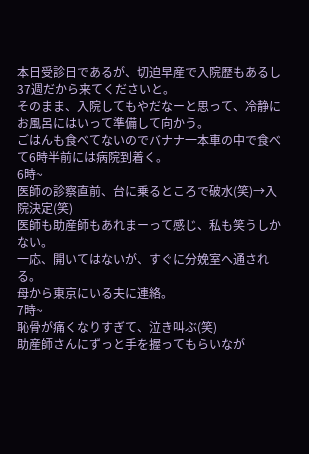本日受診日であるが、切迫早産で入院歴もあるし37週だから来てくださいと。
そのまま、入院してもやだなーと思って、冷静にお風呂にはいって準備して向かう。
ごはんも食べてないのでバナナ一本車の中で食べて6時半前には病院到着く。
6時~
医師の診察直前、台に乗るところで破水(笑)→入院決定(笑)
医師も助産師もあれまーって感じ、私も笑うしかない。
一応、開いてはないが、すぐに分娩室へ通される。
母から東京にいる夫に連絡。
7時~
恥骨が痛くなりすぎて、泣き叫ぶ(笑)
助産師さんにずっと手を握ってもらいなが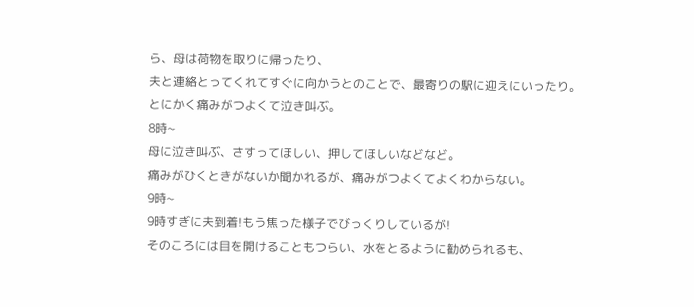ら、母は荷物を取りに帰ったり、
夫と連絡とってくれてすぐに向かうとのことで、最寄りの駅に迎えにいったり。
とにかく痛みがつよくて泣き叫ぶ。
8時~
母に泣き叫ぶ、さすってほしい、押してほしいなどなど。
痛みがひくときがないか聞かれるが、痛みがつよくてよくわからない。
9時~
9時すぎに夫到着!もう焦った様子でびっくりしているが!
そのころには目を開けることもつらい、水をとるように勧められるも、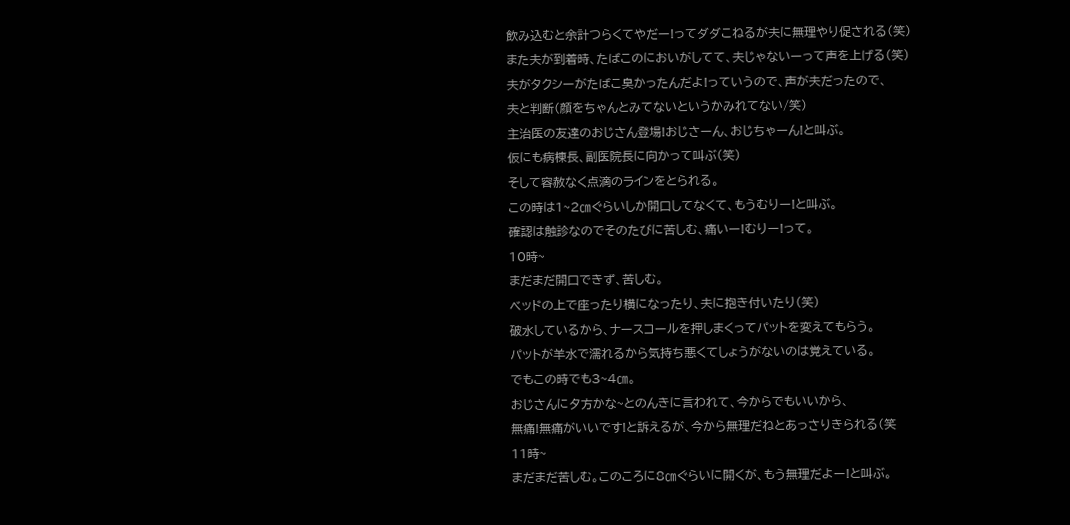飲み込むと余計つらくてやだー!ってダダこねるが夫に無理やり促される(笑)
また夫が到着時、たばこのにおいがしてて、夫じゃないーって声を上げる(笑)
夫がタクシーがたばこ臭かったんだよ!っていうので、声が夫だったので、
夫と判断(顔をちゃんとみてないというかみれてない/笑)
主治医の友達のおじさん登場!おじさーん、おじちゃーん!と叫ぶ。
仮にも病棟長、副医院長に向かって叫ぶ(笑)
そして容赦なく点滴のラインをとられる。
この時は1~2㎝ぐらいしか開口してなくて、もうむりー!と叫ぶ。
確認は触診なのでそのたびに苦しむ、痛いー!むりー!って。
10時~
まだまだ開口できず、苦しむ。
ベッドの上で座ったり横になったり、夫に抱き付いたり(笑)
破水しているから、ナースコールを押しまくってパットを変えてもらう。
パットが羊水で濡れるから気持ち悪くてしょうがないのは覚えている。
でもこの時でも3~4㎝。
おじさんに夕方かな~とのんきに言われて、今からでもいいから、
無痛!無痛がいいです!と訴えるが、今から無理だねとあっさりきられる(笑
11時~
まだまだ苦しむ。このころに8㎝ぐらいに開くが、もう無理だよー!と叫ぶ。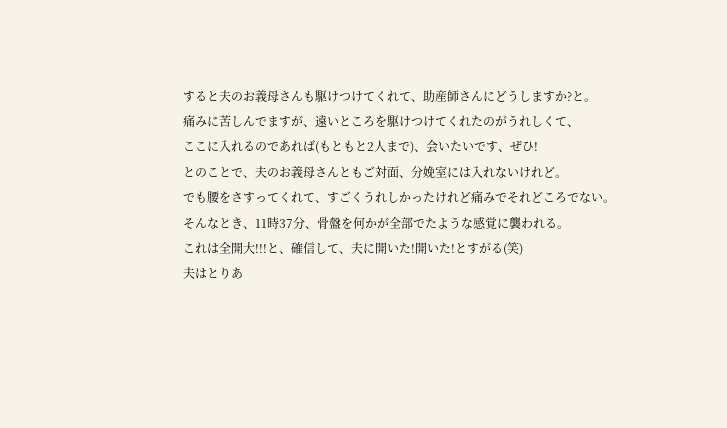すると夫のお義母さんも駆けつけてくれて、助産師さんにどうしますか?と。
痛みに苦しんでますが、遠いところを駆けつけてくれたのがうれしくて、
ここに入れるのであれば(もともと2人まで)、会いたいです、ぜひ!
とのことで、夫のお義母さんともご対面、分娩室には入れないけれど。
でも腰をさすってくれて、すごくうれしかったけれど痛みでそれどころでない。
そんなとき、11時37分、骨盤を何かが全部でたような感覚に襲われる。
これは全開大!!!と、確信して、夫に開いた!開いた!とすがる(笑)
夫はとりあ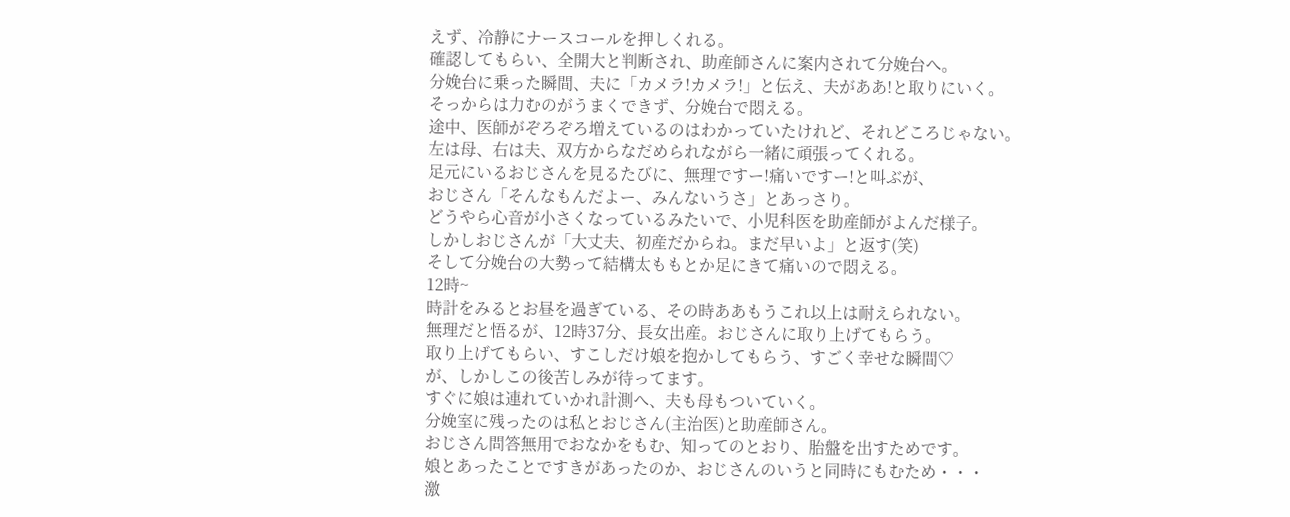えず、冷静にナースコールを押しくれる。
確認してもらい、全開大と判断され、助産師さんに案内されて分娩台へ。
分娩台に乗った瞬間、夫に「カメラ!カメラ!」と伝え、夫がああ!と取りにいく。
そっからは力むのがうまくできず、分娩台で悶える。
途中、医師がぞろぞろ増えているのはわかっていたけれど、それどころじゃない。
左は母、右は夫、双方からなだめられながら一緒に頑張ってくれる。
足元にいるおじさんを見るたびに、無理ですー!痛いですー!と叫ぶが、
おじさん「そんなもんだよー、みんないうさ」とあっさり。
どうやら心音が小さくなっているみたいで、小児科医を助産師がよんだ様子。
しかしおじさんが「大丈夫、初産だからね。まだ早いよ」と返す(笑)
そして分娩台の大勢って結構太ももとか足にきて痛いので悶える。
12時~
時計をみるとお昼を過ぎている、その時ああもうこれ以上は耐えられない。
無理だと悟るが、12時37分、長女出産。おじさんに取り上げてもらう。
取り上げてもらい、すこしだけ娘を抱かしてもらう、すごく幸せな瞬間♡
が、しかしこの後苦しみが待ってます。
すぐに娘は連れていかれ計測へ、夫も母もついていく。
分娩室に残ったのは私とおじさん(主治医)と助産師さん。
おじさん問答無用でおなかをもむ、知ってのとおり、胎盤を出すためです。
娘とあったことですきがあったのか、おじさんのいうと同時にもむため・・・
激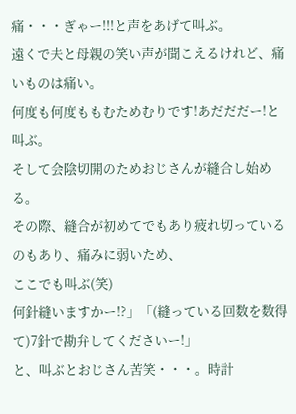痛・・・ぎゃー!!!と声をあげて叫ぶ。
遠くで夫と母親の笑い声が聞こえるけれど、痛いものは痛い。
何度も何度ももむためむりです!あだだだー!と叫ぶ。
そして会陰切開のためおじさんが縫合し始める。
その際、縫合が初めてでもあり疲れ切っているのもあり、痛みに弱いため、
ここでも叫ぶ(笑)
何針縫いますかー!?」「(縫っている回数を数得て)7針で勘弁してくださいー!」
と、叫ぶとおじさん苦笑・・・。時計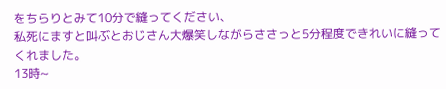をちらりとみて10分で縫ってください、
私死にますと叫ぶとおじさん大爆笑しながらささっと5分程度できれいに縫ってくれました。
13時~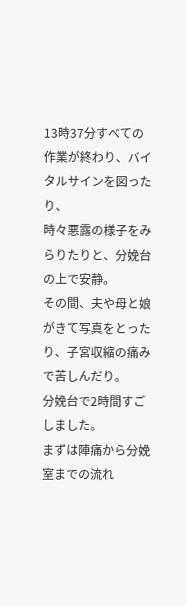13時37分すべての作業が終わり、バイタルサインを図ったり、
時々悪露の様子をみらりたりと、分娩台の上で安静。
その間、夫や母と娘がきて写真をとったり、子宮収縮の痛みで苦しんだり。
分娩台で2時間すごしました。
まずは陣痛から分娩室までの流れ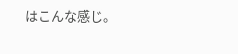はこんな感じ。